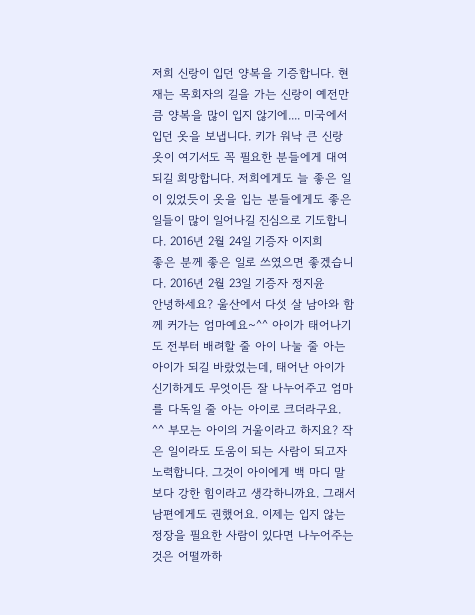저희 신랑이 입던 양복을 기증합니다. 현재는 목회자의 길을 가는 신랑이 예전만큼 양복을 많이 입지 않기에.... 미국에서 입던 옷을 보냅니다. 키가 워낙 큰 신랑 옷이 여기서도 꼭 필요한 분들에게 대여 되길 희망합니다. 저희에게도 늘 좋은 일이 있었듯이 옷을 입는 분들에게도 좋은 일들이 많이 일어나길 진심으로 기도합니다. 2016년 2월 24일 기증자 이지희
좋은 분께 좋은 일로 쓰였으면 좋겠습니다. 2016년 2월 23일 기증자 정지윤
안녕하세요? 울산에서 다섯 살 남아와 함께 커가는 엄마예요~^^ 아이가 태어나기도 전부터 배려할 줄 아이 나눌 줄 아는 아이가 되길 바랐었는데, 태어난 아이가 신기하게도 무엇이든 잘 나누어주고 엄마를 다독일 줄 아는 아이로 크더라구요. ^^ 부모는 아이의 거울이라고 하지요? 작은 일이라도 도움이 되는 사람이 되고자 노력합니다. 그것이 아이에게 백 마디 말보다 강한 힘이라고 생각하니까요. 그래서 남편에게도 권했어요. 이제는 입지 않는 정장을 필요한 사람이 있다면 나누어주는 것은 어떨까하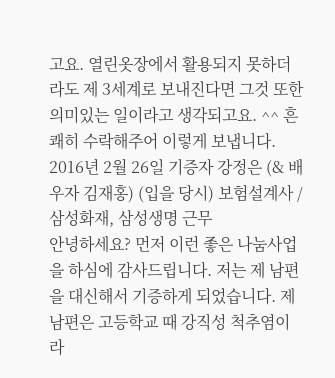고요. 열린옷장에서 활용되지 못하더라도 제 3세계로 보내진다면 그것 또한 의미있는 일이라고 생각되고요. ^^ 흔쾌히 수락해주어 이렇게 보냅니다. 2016년 2월 26일 기증자 강정은 (& 배우자 김재홍) (입을 당시) 보험설계사 / 삼성화재, 삼성생명 근무
안녕하세요? 먼저 이런 좋은 나눔사업을 하심에 감사드립니다. 저는 제 남편을 대신해서 기증하게 되었습니다. 제 남편은 고등학교 때 강직성 척추염이라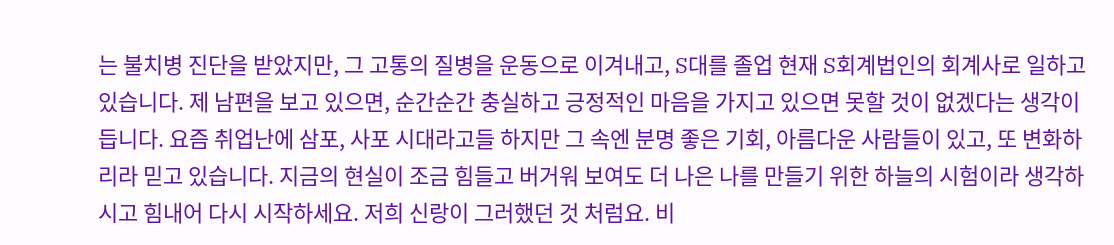는 불치병 진단을 받았지만, 그 고통의 질병을 운동으로 이겨내고, S대를 졸업 현재 S회계법인의 회계사로 일하고 있습니다. 제 남편을 보고 있으면, 순간순간 충실하고 긍정적인 마음을 가지고 있으면 못할 것이 없겠다는 생각이 듭니다. 요즘 취업난에 삼포, 사포 시대라고들 하지만 그 속엔 분명 좋은 기회, 아름다운 사람들이 있고, 또 변화하리라 믿고 있습니다. 지금의 현실이 조금 힘들고 버거워 보여도 더 나은 나를 만들기 위한 하늘의 시험이라 생각하시고 힘내어 다시 시작하세요. 저희 신랑이 그러했던 것 처럼요. 비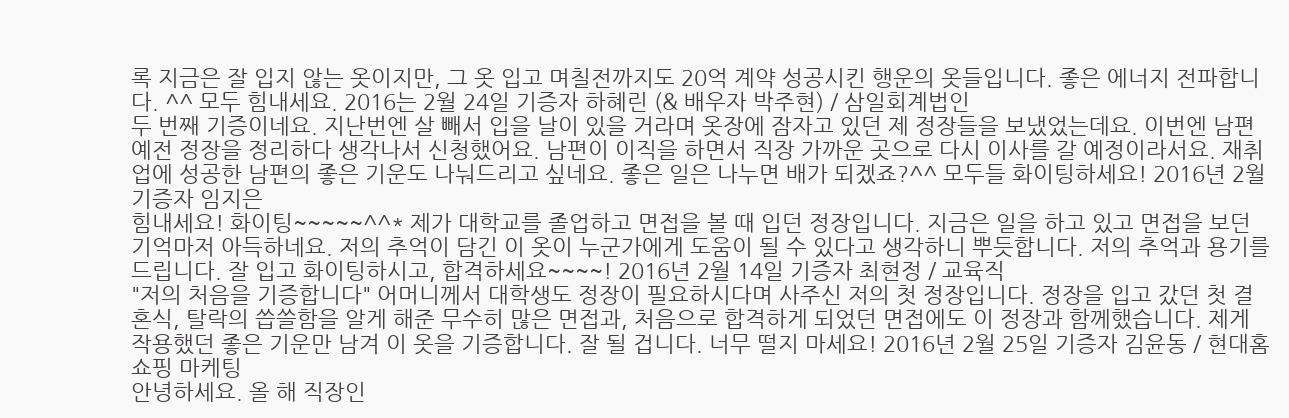록 지금은 잘 입지 않는 옷이지만, 그 옷 입고 며칠전까지도 20억 계약 성공시킨 행운의 옷들입니다. 좋은 에너지 전파합니다. ^^ 모두 힘내세요. 2016는 2월 24일 기증자 하혜린 (& 배우자 박주현) / 삼일회계법인
두 번째 기증이네요. 지난번엔 살 빼서 입을 날이 있을 거라며 옷장에 잠자고 있던 제 정장들을 보냈었는데요. 이번엔 남편 예전 정장을 정리하다 생각나서 신청했어요. 남편이 이직을 하면서 직장 가까운 곳으로 다시 이사를 갈 예정이라서요. 재취업에 성공한 남편의 좋은 기운도 나눠드리고 싶네요. 좋은 일은 나누면 배가 되겠죠?^^ 모두들 화이팅하세요! 2016년 2월 기증자 임지은
힘내세요! 화이팅~~~~~^^* 제가 대학교를 졸업하고 면접을 볼 때 입던 정장입니다. 지금은 일을 하고 있고 면접을 보던 기억마저 아득하네요. 저의 추억이 담긴 이 옷이 누군가에게 도움이 될 수 있다고 생각하니 뿌듯합니다. 저의 추억과 용기를 드립니다. 잘 입고 화이팅하시고, 합격하세요~~~~! 2016년 2월 14일 기증자 최현정 / 교육직
"저의 처음을 기증합니다" 어머니께서 대학생도 정장이 필요하시다며 사주신 저의 첫 정장입니다. 정장을 입고 갔던 첫 결혼식, 탈락의 씁쓸함을 알게 해준 무수히 많은 면접과, 처음으로 합격하게 되었던 면접에도 이 정장과 함께했습니다. 제게 작용했던 좋은 기운만 남겨 이 옷을 기증합니다. 잘 될 겁니다. 너무 떨지 마세요! 2016년 2월 25일 기증자 김윤동 / 현대홈쇼핑 마케팅
안녕하세요. 올 해 직장인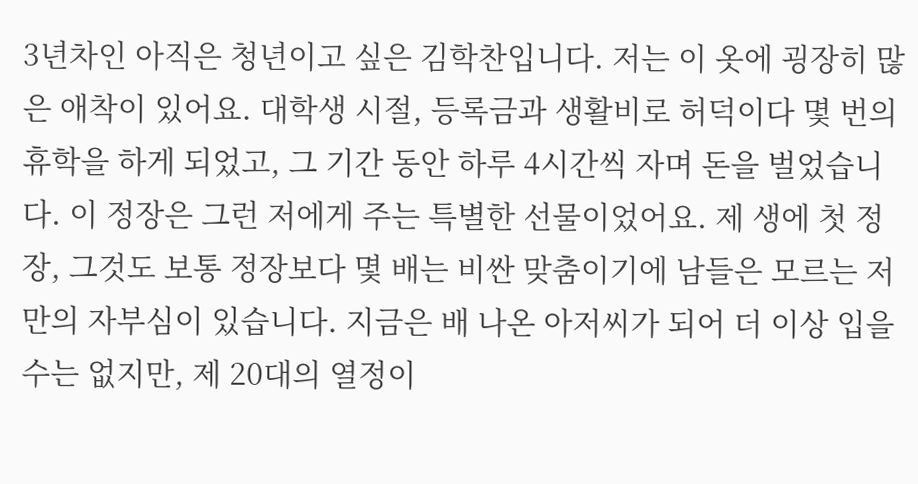3년차인 아직은 청년이고 싶은 김학찬입니다. 저는 이 옷에 굉장히 많은 애착이 있어요. 대학생 시절, 등록금과 생활비로 허덕이다 몇 번의 휴학을 하게 되었고, 그 기간 동안 하루 4시간씩 자며 돈을 벌었습니다. 이 정장은 그런 저에게 주는 특별한 선물이었어요. 제 생에 첫 정장, 그것도 보통 정장보다 몇 배는 비싼 맞춤이기에 남들은 모르는 저만의 자부심이 있습니다. 지금은 배 나온 아저씨가 되어 더 이상 입을 수는 없지만, 제 20대의 열정이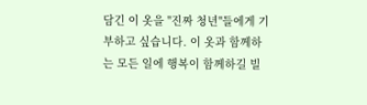담긴 이 옷을 "진짜 청년"들에게 기부하고 싶습니다. 이 옷과 함께하는 모든 일에 행복이 함께하길 빌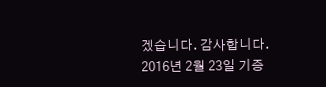겠습니다. 감사합니다. 2016년 2월 23일 기증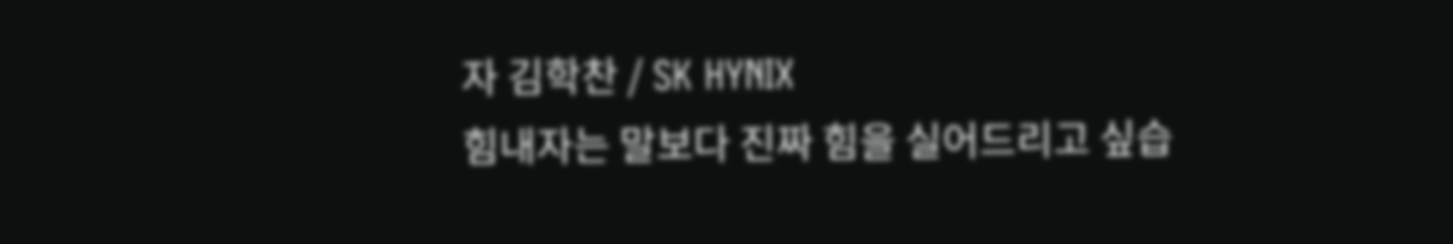자 김학찬 / SK HYNIX
힘내자는 말보다 진짜 힘을 실어드리고 싶습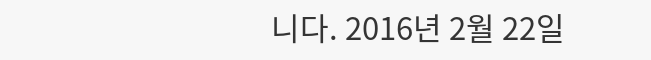니다. 2016년 2월 22일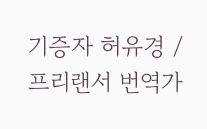기증자 허유경 / 프리랜서 번역가